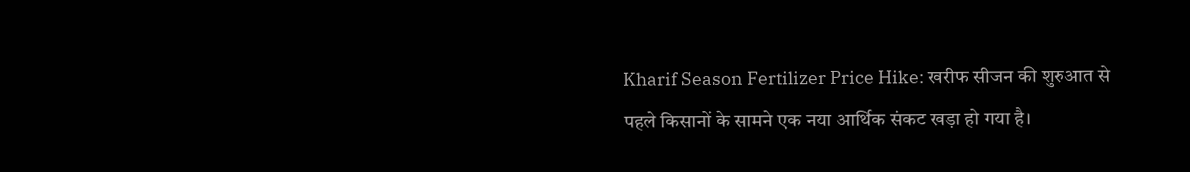Kharif Season Fertilizer Price Hike: खरीफ सीजन की शुरुआत से पहले किसानों के सामने एक नया आर्थिक संकट खड़ा हो गया है।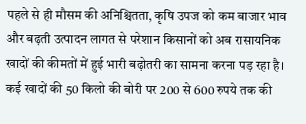पहले से ही मौसम की अनिश्चितता, कृषि उपज को कम बाजार भाव और बढ़ती उत्पादन लागत से परेशान किसानों को अब रासायनिक खादों की कीमतों में हुई भारी बढ़ोतरी का सामना करना पड़ रहा है।
कई खादों की 50 किलो की बोरी पर 200 से 600 रुपये तक की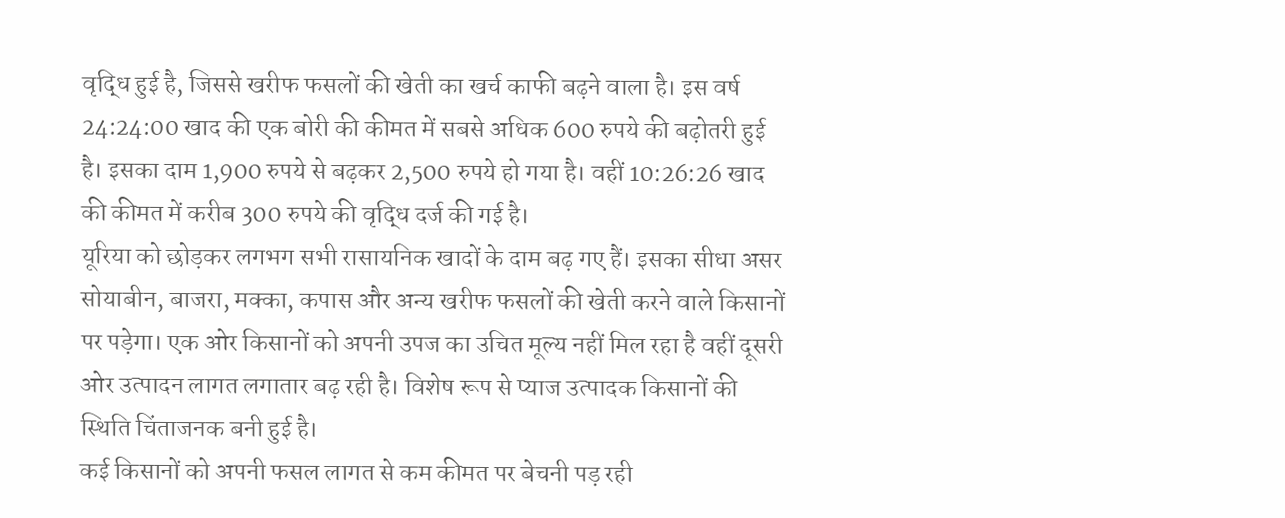वृद्धि हुई है, जिससे खरीफ फसलों की खेती का खर्च काफी बढ़ने वाला है। इस वर्ष 24:24:00 खाद की एक बोरी की कीमत में सबसे अधिक 600 रुपये की बढ़ोतरी हुई है। इसका दाम 1,900 रुपये से बढ़कर 2,500 रुपये हो गया है। वहीं 10:26:26 खाद की कीमत में करीब 300 रुपये की वृद्धि दर्ज की गई है।
यूरिया को छोड़कर लगभग सभी रासायनिक खादों के दाम बढ़ गए हैं। इसका सीधा असर सोयाबीन, बाजरा, मक्का, कपास और अन्य खरीफ फसलों की खेती करने वाले किसानों पर पड़ेगा। एक ओर किसानों को अपनी उपज का उचित मूल्य नहीं मिल रहा है वहीं दूसरी ओर उत्पादन लागत लगातार बढ़ रही है। विशेष रूप से प्याज उत्पादक किसानों की स्थिति चिंताजनक बनी हुई है।
कई किसानों को अपनी फसल लागत से कम कीमत पर बेचनी पड़ रही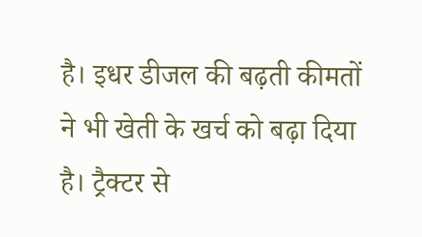है। इधर डीजल की बढ़ती कीमतों ने भी खेती के खर्च को बढ़ा दिया है। ट्रैक्टर से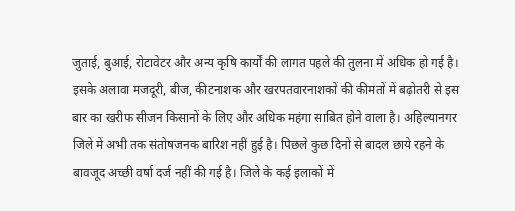जुताई, बुआई, रोटावेटर और अन्य कृषि कार्यों की लागत पहले की तुलना में अधिक हो गई है।
इसके अलावा मजदूरी, बीज, कीटनाशक और खरपतवारनाशकों की कीमतों में बढ़ोतरी से इस बार का खरीफ सीजन किसानों के लिए और अधिक महंगा साबित होने वाला है। अहिल्यानगर जिले में अभी तक संतोषजनक बारिश नहीं हुई है। पिछले कुछ दिनों से बादल छाये रहने के बावजूद अच्छी वर्षा दर्ज नहीं की गई है। जिले के कई इलाकों में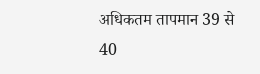अधिकतम तापमान 39 से 40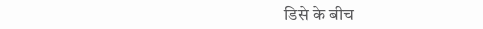डिसे के बीच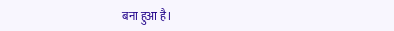बना हुआ है।